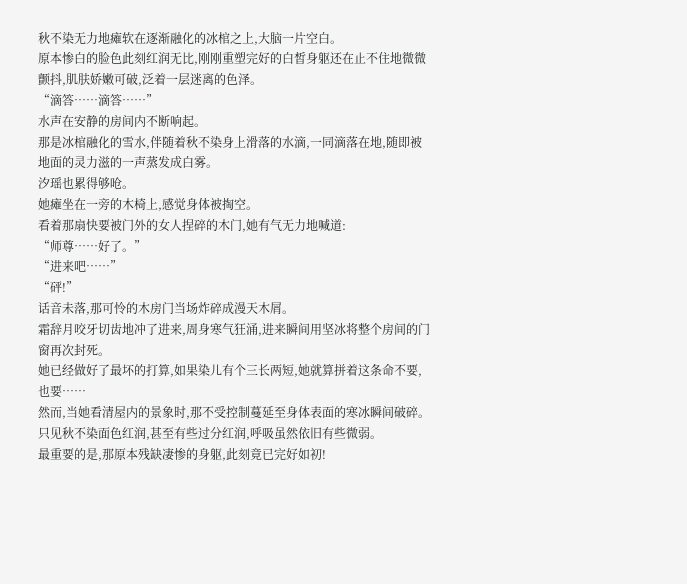秋不染无力地瘫软在逐渐融化的冰棺之上,大脑一片空白。
原本惨白的脸色此刻红润无比,刚刚重塑完好的白皙身躯还在止不住地微微颤抖,肌肤娇嫩可破,泛着一层迷离的色泽。
“滴答……滴答……”
水声在安静的房间内不断响起。
那是冰棺融化的雪水,伴随着秋不染身上滑落的水滴,一同滴落在地,随即被地面的灵力滋的一声蒸发成白雾。
汐瑶也累得够呛。
她瘫坐在一旁的木椅上,感觉身体被掏空。
看着那扇快要被门外的女人捏碎的木门,她有气无力地喊道:
“师尊……好了。”
“进来吧……”
“砰!”
话音未落,那可怜的木房门当场炸碎成漫天木屑。
霜辞月咬牙切齿地冲了进来,周身寒气狂涌,进来瞬间用坚冰将整个房间的门窗再次封死。
她已经做好了最坏的打算,如果染儿有个三长两短,她就算拼着这条命不要,也要……
然而,当她看清屋内的景象时,那不受控制蔓延至身体表面的寒冰瞬间破碎。
只见秋不染面色红润,甚至有些过分红润,呼吸虽然依旧有些微弱。
最重要的是,那原本残缺凄惨的身躯,此刻竟已完好如初!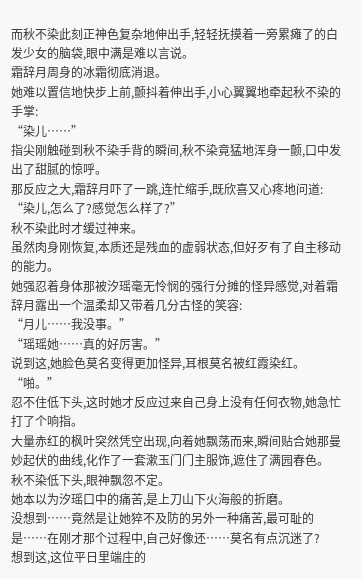而秋不染此刻正神色复杂地伸出手,轻轻抚摸着一旁累瘫了的白发少女的脑袋,眼中满是难以言说。
霜辞月周身的冰霜彻底消退。
她难以置信地快步上前,颤抖着伸出手,小心翼翼地牵起秋不染的手掌:
“染儿……”
指尖刚触碰到秋不染手背的瞬间,秋不染竟猛地浑身一颤,口中发出了甜腻的惊呼。
那反应之大,霜辞月吓了一跳,连忙缩手,既欣喜又心疼地问道:
“染儿,怎么了?感觉怎么样了?”
秋不染此时才缓过神来。
虽然肉身刚恢复,本质还是残血的虚弱状态,但好歹有了自主移动的能力。
她强忍着身体那被汐瑶毫无怜悯的强行分摊的怪异感觉,对着霜辞月露出一个温柔却又带着几分古怪的笑容:
“月儿……我没事。”
“瑶瑶她……真的好厉害。”
说到这,她脸色莫名变得更加怪异,耳根莫名被红霞染红。
“啪。”
忍不住低下头,这时她才反应过来自己身上没有任何衣物,她急忙打了个响指。
大量赤红的枫叶突然凭空出现,向着她飘荡而来,瞬间贴合她那曼妙起伏的曲线,化作了一套漱玉门门主服饰,遮住了满园春色。
秋不染低下头,眼神飘忽不定。
她本以为汐瑶口中的痛苦,是上刀山下火海般的折磨。
没想到……竟然是让她猝不及防的另外一种痛苦,最可耻的是……在刚才那个过程中,自己好像还……莫名有点沉迷了?
想到这,这位平日里端庄的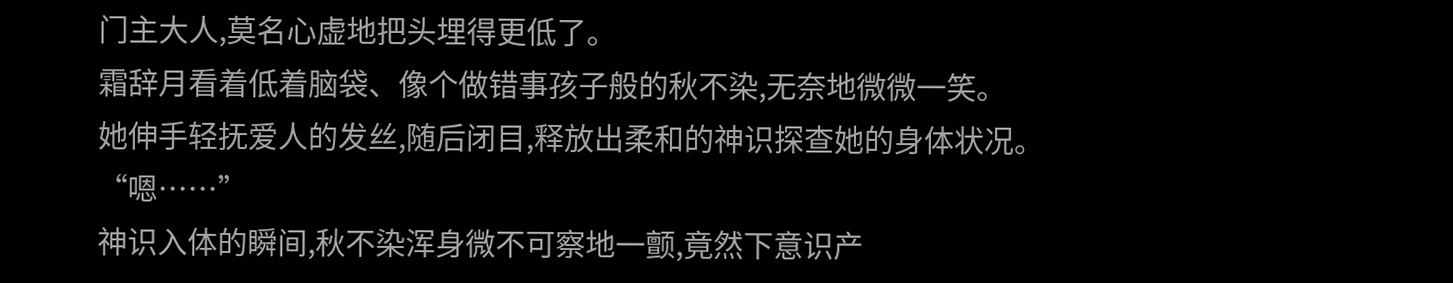门主大人,莫名心虚地把头埋得更低了。
霜辞月看着低着脑袋、像个做错事孩子般的秋不染,无奈地微微一笑。
她伸手轻抚爱人的发丝,随后闭目,释放出柔和的神识探查她的身体状况。
“嗯……”
神识入体的瞬间,秋不染浑身微不可察地一颤,竟然下意识产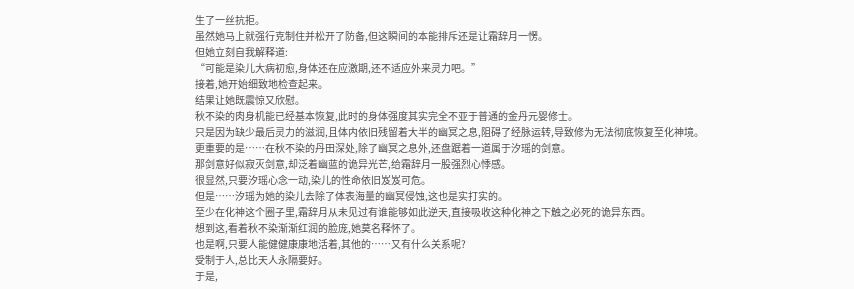生了一丝抗拒。
虽然她马上就强行克制住并松开了防备,但这瞬间的本能排斥还是让霜辞月一愣。
但她立刻自我解释道:
“可能是染儿大病初愈,身体还在应激期,还不适应外来灵力吧。”
接着,她开始细致地检查起来。
结果让她既震惊又欣慰。
秋不染的肉身机能已经基本恢复,此时的身体强度其实完全不亚于普通的金丹元婴修士。
只是因为缺少最后灵力的滋润,且体内依旧残留着大半的幽冥之息,阻碍了经脉运转,导致修为无法彻底恢复至化神境。
更重要的是……在秋不染的丹田深处,除了幽冥之息外,还盘踞着一道属于汐瑶的剑意。
那剑意好似寂灭剑意,却泛着幽蓝的诡异光芒,给霜辞月一股强烈心悸感。
很显然,只要汐瑶心念一动,染儿的性命依旧岌岌可危。
但是……汐瑶为她的染儿去除了体表海量的幽冥侵蚀,这也是实打实的。
至少在化神这个圈子里,霜辞月从未见过有谁能够如此逆天,直接吸收这种化神之下触之必死的诡异东西。
想到这,看着秋不染渐渐红润的脸庞,她莫名释怀了。
也是啊,只要人能健健康康地活着,其他的……又有什么关系呢?
受制于人,总比天人永隔要好。
于是,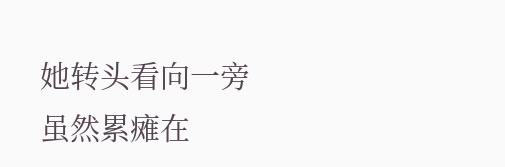她转头看向一旁虽然累瘫在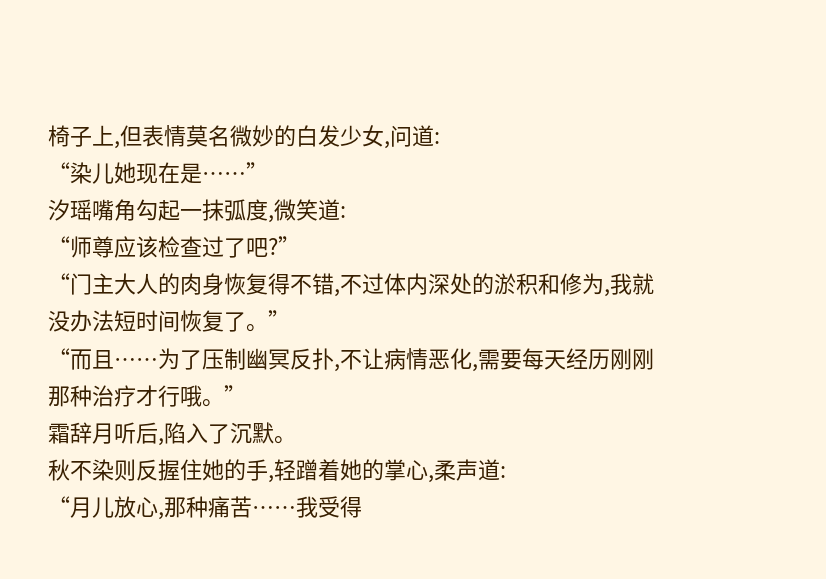椅子上,但表情莫名微妙的白发少女,问道:
“染儿她现在是……”
汐瑶嘴角勾起一抹弧度,微笑道:
“师尊应该检查过了吧?”
“门主大人的肉身恢复得不错,不过体内深处的淤积和修为,我就没办法短时间恢复了。”
“而且……为了压制幽冥反扑,不让病情恶化,需要每天经历刚刚那种治疗才行哦。”
霜辞月听后,陷入了沉默。
秋不染则反握住她的手,轻蹭着她的掌心,柔声道:
“月儿放心,那种痛苦……我受得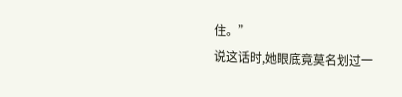住。”
说这话时,她眼底竟莫名划过一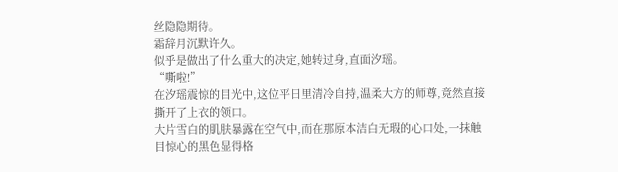丝隐隐期待。
霜辞月沉默许久。
似乎是做出了什么重大的决定,她转过身,直面汐瑶。
“嘶啦!”
在汐瑶震惊的目光中,这位平日里清冷自持,温柔大方的师尊,竟然直接撕开了上衣的领口。
大片雪白的肌肤暴露在空气中,而在那原本洁白无瑕的心口处,一抹触目惊心的黑色显得格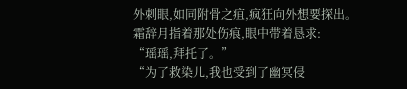外刺眼,如同附骨之疽,疯狂向外想要探出。
霜辞月指着那处伤痕,眼中带着恳求:
“瑶瑶,拜托了。”
“为了救染儿,我也受到了幽冥侵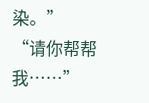染。”
“请你帮帮我……”